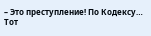– Это преступление! По Кодексу…
Тот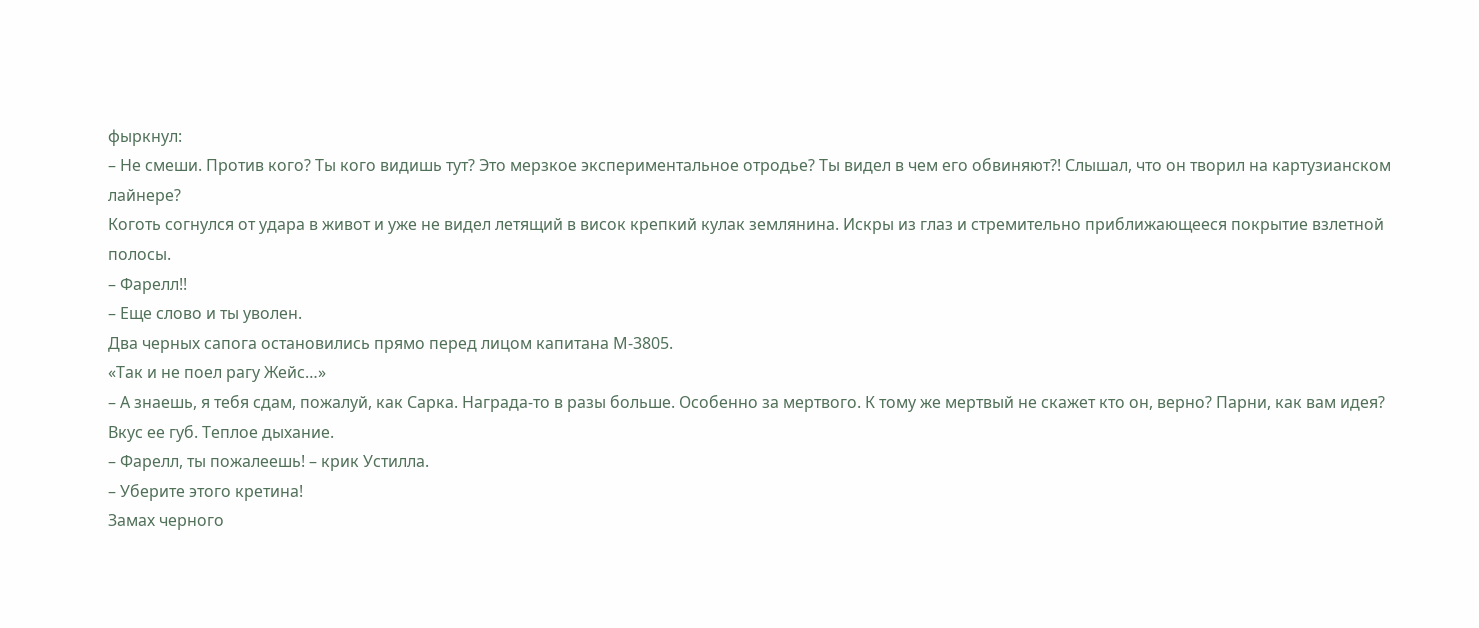фыркнул:
– Не смеши. Против кого? Ты кого видишь тут? Это мерзкое экспериментальное отродье? Ты видел в чем его обвиняют?! Слышал, что он творил на картузианском лайнере?
Коготь согнулся от удара в живот и уже не видел летящий в висок крепкий кулак землянина. Искры из глаз и стремительно приближающееся покрытие взлетной полосы.
– Фарелл!!
– Еще слово и ты уволен.
Два черных сапога остановились прямо перед лицом капитана М-3805.
«Так и не поел рагу Жейс…»
– А знаешь, я тебя сдам, пожалуй, как Сарка. Награда-то в разы больше. Особенно за мертвого. К тому же мертвый не скажет кто он, верно? Парни, как вам идея?
Вкус ее губ. Теплое дыхание.
– Фарелл, ты пожалеешь! – крик Устилла.
– Уберите этого кретина!
Замах черного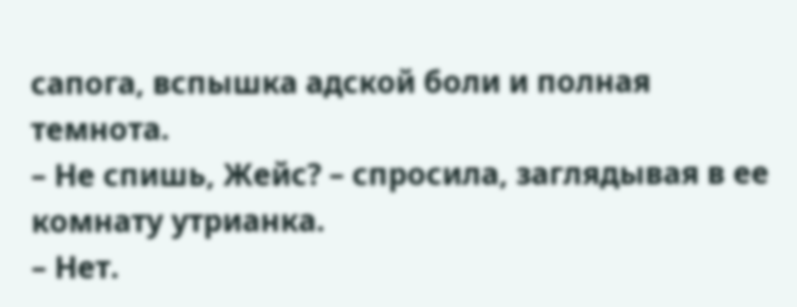сапога, вспышка адской боли и полная темнота.
– Не спишь, Жейс? – спросила, заглядывая в ее комнату утрианка.
– Нет.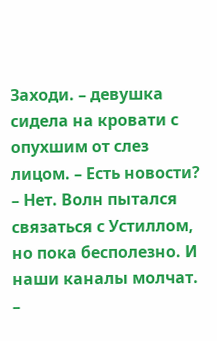Заходи. – девушка сидела на кровати с опухшим от слез лицом. – Есть новости?
– Нет. Волн пытался связаться с Устиллом, но пока бесполезно. И наши каналы молчат.
–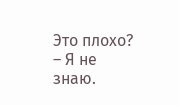Это плохо?
– Я не знаю.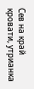Сев на край кровати, утрианка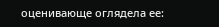оценивающе оглядела ее: